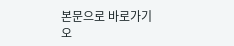본문으로 바로가기
오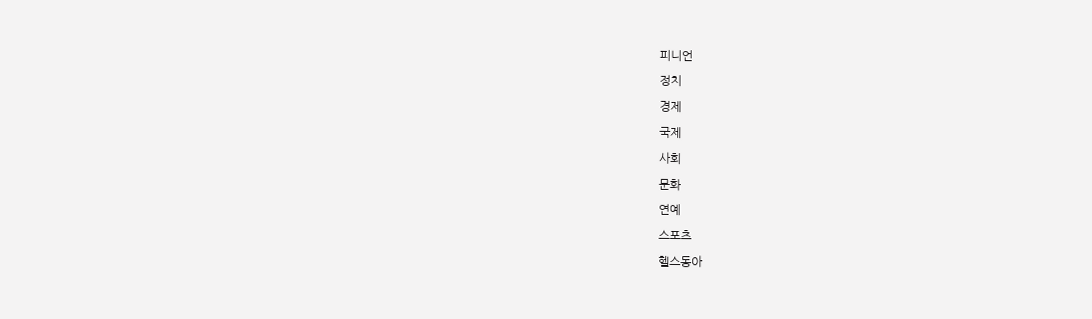피니언
정치
경제
국제
사회
문화
연예
스포츠
헬스동아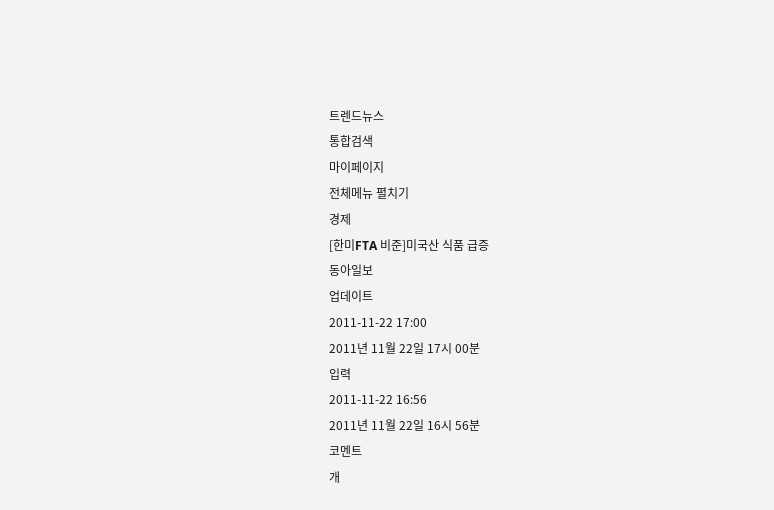트렌드뉴스
통합검색
마이페이지
전체메뉴 펼치기
경제
[한미FTA 비준]미국산 식품 급증
동아일보
업데이트
2011-11-22 17:00
2011년 11월 22일 17시 00분
입력
2011-11-22 16:56
2011년 11월 22일 16시 56분
코멘트
개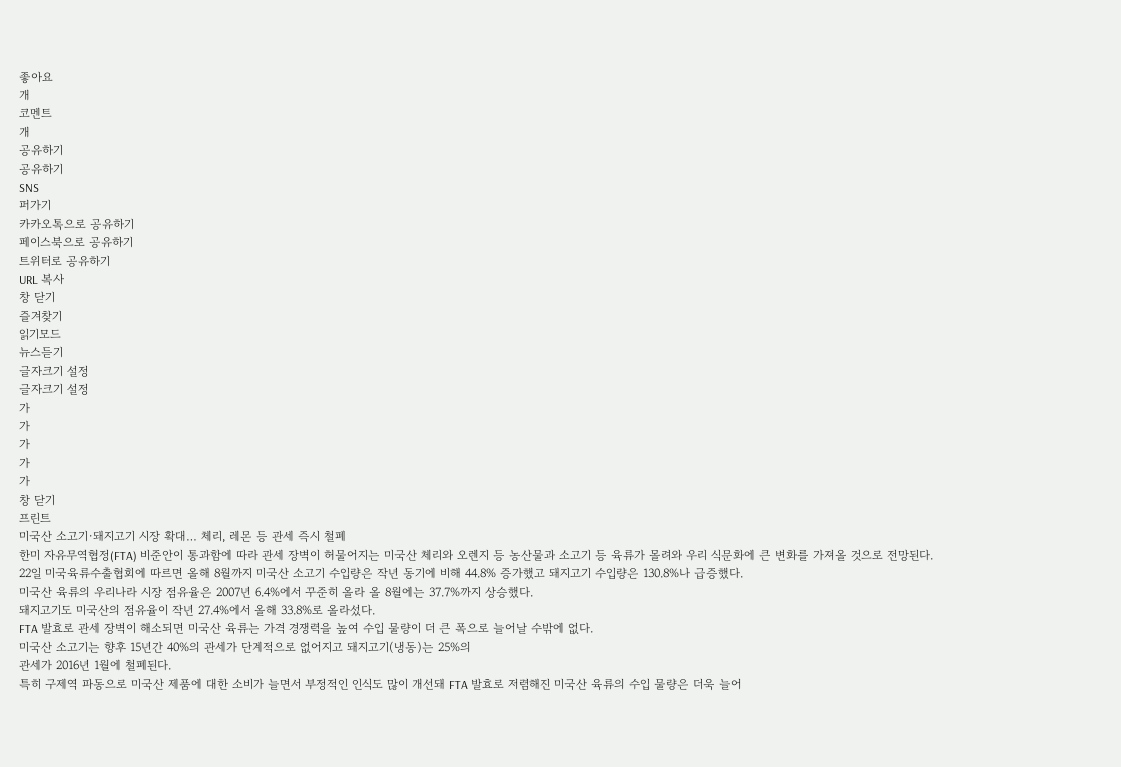좋아요
개
코멘트
개
공유하기
공유하기
SNS
퍼가기
카카오톡으로 공유하기
페이스북으로 공유하기
트위터로 공유하기
URL 복사
창 닫기
즐겨찾기
읽기모드
뉴스듣기
글자크기 설정
글자크기 설정
가
가
가
가
가
창 닫기
프린트
미국산 소고기·돼지고기 시장 확대… 체리, 레몬 등 관세 즉시 철폐
한미 자유무역협정(FTA) 비준안이 통과함에 따라 관세 장벽이 허물어지는 미국산 체리와 오렌지 등 농산물과 소고기 등 육류가 몰려와 우리 식문화에 큰 변화를 가져올 것으로 전망된다.
22일 미국육류수출협회에 따르면 올해 8월까지 미국산 소고기 수입량은 작년 동기에 비해 44.8% 증가했고 돼지고기 수입량은 130.8%나 급증했다.
미국산 육류의 우리나라 시장 점유율은 2007년 6.4%에서 꾸준히 올라 올 8월에는 37.7%까지 상승했다.
돼지고기도 미국산의 점유율이 작년 27.4%에서 올해 33.8%로 올라섰다.
FTA 발효로 관세 장벽이 해소되면 미국산 육류는 가격 경쟁력을 높여 수입 물량이 더 큰 폭으로 늘어날 수밖에 없다.
미국산 소고기는 향후 15년간 40%의 관세가 단계적으로 없어지고 돼지고기(냉동)는 25%의
관세가 2016년 1월에 철폐된다.
특히 구제역 파동으로 미국산 제품에 대한 소비가 늘면서 부정적인 인식도 많이 개선돼 FTA 발효로 저렴해진 미국산 육류의 수입 물량은 더욱 늘어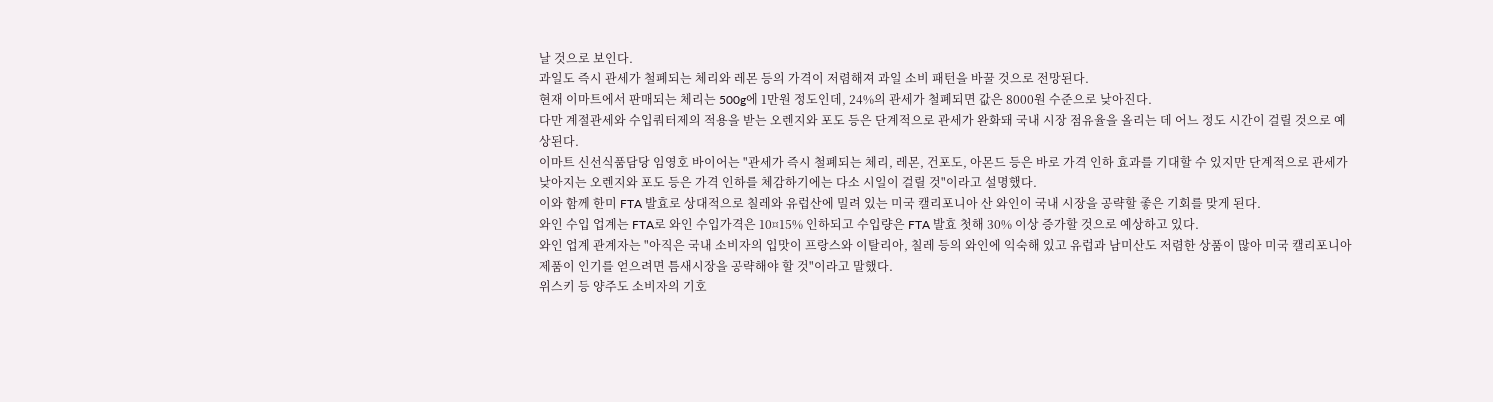날 것으로 보인다.
과일도 즉시 관세가 철폐되는 체리와 레몬 등의 가격이 저렴해져 과일 소비 패턴을 바꿀 것으로 전망된다.
현재 이마트에서 판매되는 체리는 500g에 1만원 정도인데, 24%의 관세가 철폐되면 값은 8000원 수준으로 낮아진다.
다만 계절관세와 수입쿼터제의 적용을 받는 오렌지와 포도 등은 단계적으로 관세가 완화돼 국내 시장 점유율을 올리는 데 어느 정도 시간이 걸릴 것으로 예상된다.
이마트 신선식품담당 임영호 바이어는 "관세가 즉시 철폐되는 체리, 레몬, 건포도, 아몬드 등은 바로 가격 인하 효과를 기대할 수 있지만 단계적으로 관세가 낮아지는 오렌지와 포도 등은 가격 인하를 체감하기에는 다소 시일이 걸릴 것"이라고 설명했다.
이와 함께 한미 FTA 발효로 상대적으로 칠레와 유럽산에 밀려 있는 미국 캘리포니아 산 와인이 국내 시장을 공략할 좋은 기회를 맞게 된다.
와인 수입 업계는 FTA로 와인 수입가격은 10¤15% 인하되고 수입량은 FTA 발효 첫해 30% 이상 증가할 것으로 예상하고 있다.
와인 업계 관계자는 "아직은 국내 소비자의 입맛이 프랑스와 이탈리아, 칠레 등의 와인에 익숙해 있고 유럽과 남미산도 저렴한 상품이 많아 미국 캘리포니아 제품이 인기를 얻으려면 틈새시장을 공략해야 할 것"이라고 말했다.
위스키 등 양주도 소비자의 기호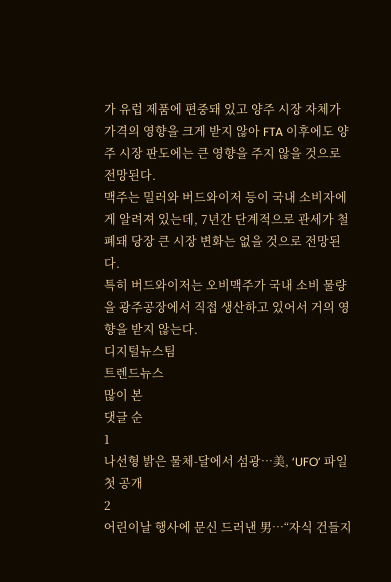가 유럽 제품에 편중돼 있고 양주 시장 자체가 가격의 영향을 크게 받지 않아 FTA 이후에도 양주 시장 판도에는 큰 영향을 주지 않을 것으로 전망된다.
맥주는 밀러와 버드와이저 등이 국내 소비자에게 알려져 있는데, 7년간 단계적으로 관세가 철폐돼 당장 큰 시장 변화는 없을 것으로 전망된다.
특히 버드와이저는 오비맥주가 국내 소비 물량을 광주공장에서 직접 생산하고 있어서 거의 영향을 받지 않는다.
디지털뉴스팀
트렌드뉴스
많이 본
댓글 순
1
나선형 밝은 물체-달에서 섬광…美, ‘UFO’ 파일 첫 공개
2
어린이날 행사에 문신 드러낸 男…“자식 건들지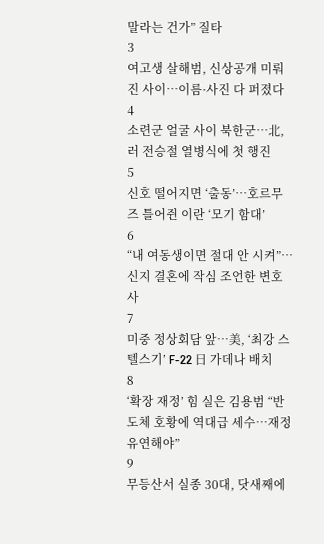말라는 건가” 질타
3
여고생 살해범, 신상공개 미뤄진 사이…이름·사진 다 퍼졌다
4
소련군 얼굴 사이 북한군…北, 러 전승절 열병식에 첫 행진
5
신호 떨어지면 ‘출동’…호르무즈 틀어쥔 이란 ‘모기 함대’
6
“내 여동생이면 절대 안 시켜”…신지 결혼에 작심 조언한 변호사
7
미중 정상회담 앞…美, ‘최강 스텔스기’ F-22 日 가데나 배치
8
‘확장 재정’ 힘 실은 김용범 “반도체 호황에 역대급 세수…재정 유연해야”
9
무등산서 실종 30대, 닷새째에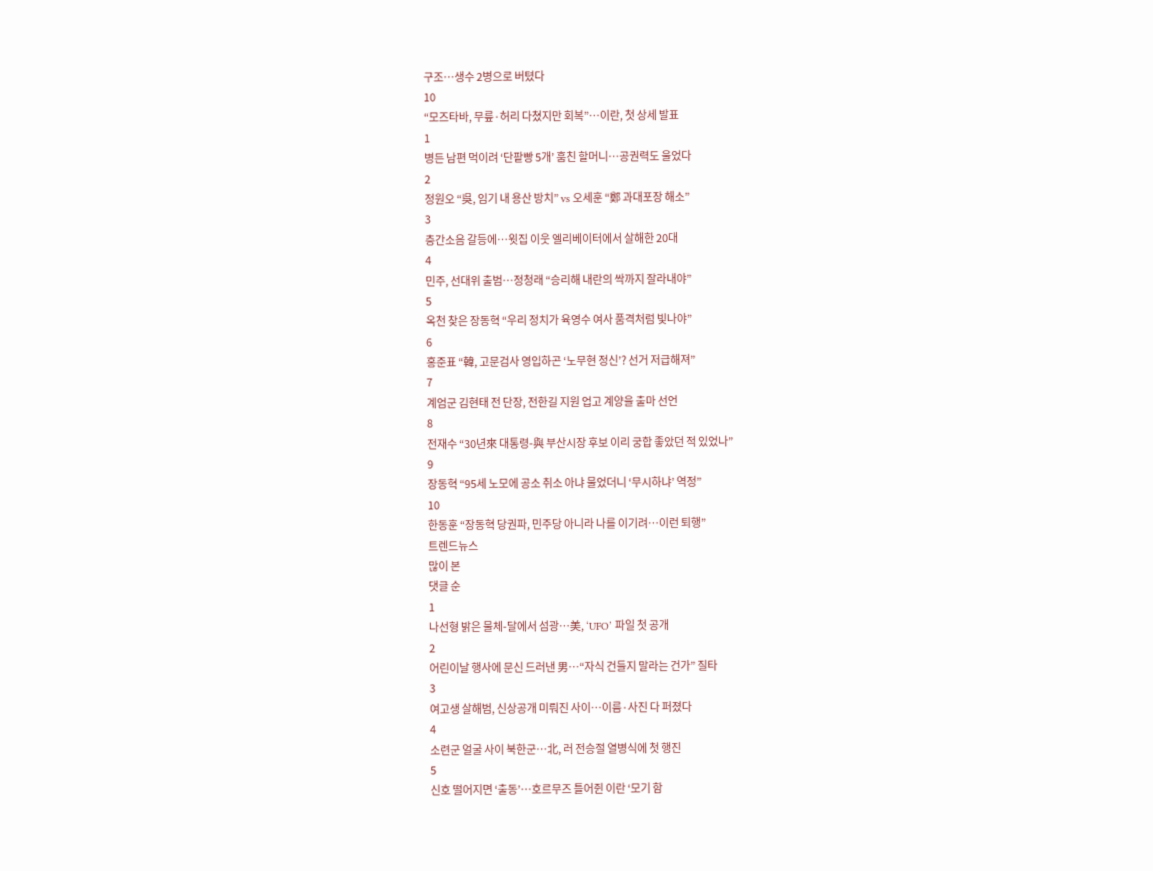구조…생수 2병으로 버텼다
10
“모즈타바, 무릎·허리 다쳤지만 회복”…이란, 첫 상세 발표
1
병든 남편 먹이려 ‘단팥빵 5개’ 훔친 할머니…공권력도 울었다
2
정원오 “吳, 임기 내 용산 방치” vs 오세훈 “鄭 과대포장 해소”
3
층간소음 갈등에…윗집 이웃 엘리베이터에서 살해한 20대
4
민주, 선대위 출범…정청래 “승리해 내란의 싹까지 잘라내야”
5
옥천 찾은 장동혁 “우리 정치가 육영수 여사 품격처럼 빛나야”
6
홍준표 “韓, 고문검사 영입하곤 ‘노무현 정신’? 선거 저급해져”
7
계엄군 김현태 전 단장, 전한길 지원 업고 계양을 출마 선언
8
전재수 “30년來 대통령-與 부산시장 후보 이리 궁합 좋았던 적 있었나”
9
장동혁 “95세 노모에 공소 취소 아냐 물었더니 ‘무시하냐’ 역정”
10
한동훈 “장동혁 당권파, 민주당 아니라 나를 이기려…이런 퇴행”
트렌드뉴스
많이 본
댓글 순
1
나선형 밝은 물체-달에서 섬광…美, ‘UFO’ 파일 첫 공개
2
어린이날 행사에 문신 드러낸 男…“자식 건들지 말라는 건가” 질타
3
여고생 살해범, 신상공개 미뤄진 사이…이름·사진 다 퍼졌다
4
소련군 얼굴 사이 북한군…北, 러 전승절 열병식에 첫 행진
5
신호 떨어지면 ‘출동’…호르무즈 틀어쥔 이란 ‘모기 함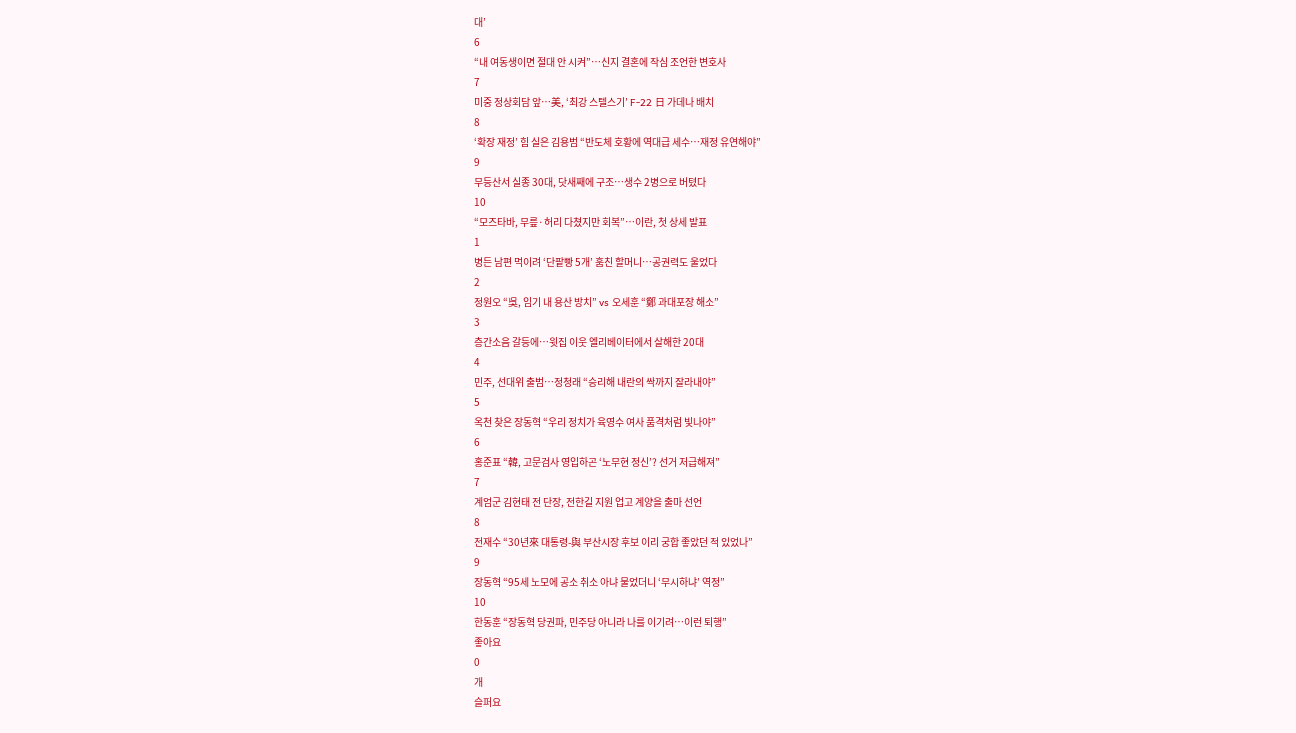대’
6
“내 여동생이면 절대 안 시켜”…신지 결혼에 작심 조언한 변호사
7
미중 정상회담 앞…美, ‘최강 스텔스기’ F-22 日 가데나 배치
8
‘확장 재정’ 힘 실은 김용범 “반도체 호황에 역대급 세수…재정 유연해야”
9
무등산서 실종 30대, 닷새째에 구조…생수 2병으로 버텼다
10
“모즈타바, 무릎·허리 다쳤지만 회복”…이란, 첫 상세 발표
1
병든 남편 먹이려 ‘단팥빵 5개’ 훔친 할머니…공권력도 울었다
2
정원오 “吳, 임기 내 용산 방치” vs 오세훈 “鄭 과대포장 해소”
3
층간소음 갈등에…윗집 이웃 엘리베이터에서 살해한 20대
4
민주, 선대위 출범…정청래 “승리해 내란의 싹까지 잘라내야”
5
옥천 찾은 장동혁 “우리 정치가 육영수 여사 품격처럼 빛나야”
6
홍준표 “韓, 고문검사 영입하곤 ‘노무현 정신’? 선거 저급해져”
7
계엄군 김현태 전 단장, 전한길 지원 업고 계양을 출마 선언
8
전재수 “30년來 대통령-與 부산시장 후보 이리 궁합 좋았던 적 있었나”
9
장동혁 “95세 노모에 공소 취소 아냐 물었더니 ‘무시하냐’ 역정”
10
한동훈 “장동혁 당권파, 민주당 아니라 나를 이기려…이런 퇴행”
좋아요
0
개
슬퍼요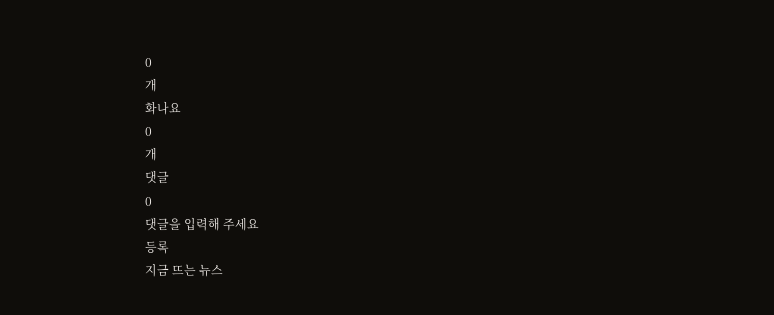0
개
화나요
0
개
댓글
0
댓글을 입력해 주세요
등록
지금 뜨는 뉴스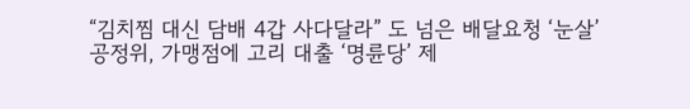“김치찜 대신 담배 4갑 사다달라” 도 넘은 배달요청 ‘눈살’
공정위, 가맹점에 고리 대출 ‘명륜당’ 제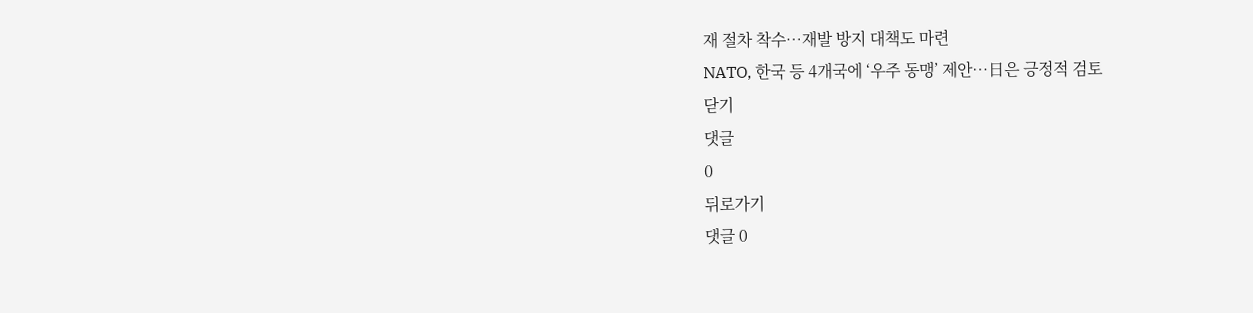재 절차 착수…재발 방지 대책도 마련
NATO, 한국 등 4개국에 ‘우주 동맹’ 제안…日은 긍정적 검토
닫기
댓글
0
뒤로가기
댓글 0